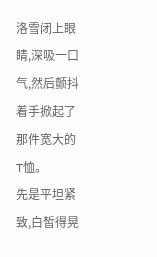洛雪闭上眼睛,深吸一口气,然后颤抖着手掀起了那件宽大的T恤。
先是平坦紧致,白皙得晃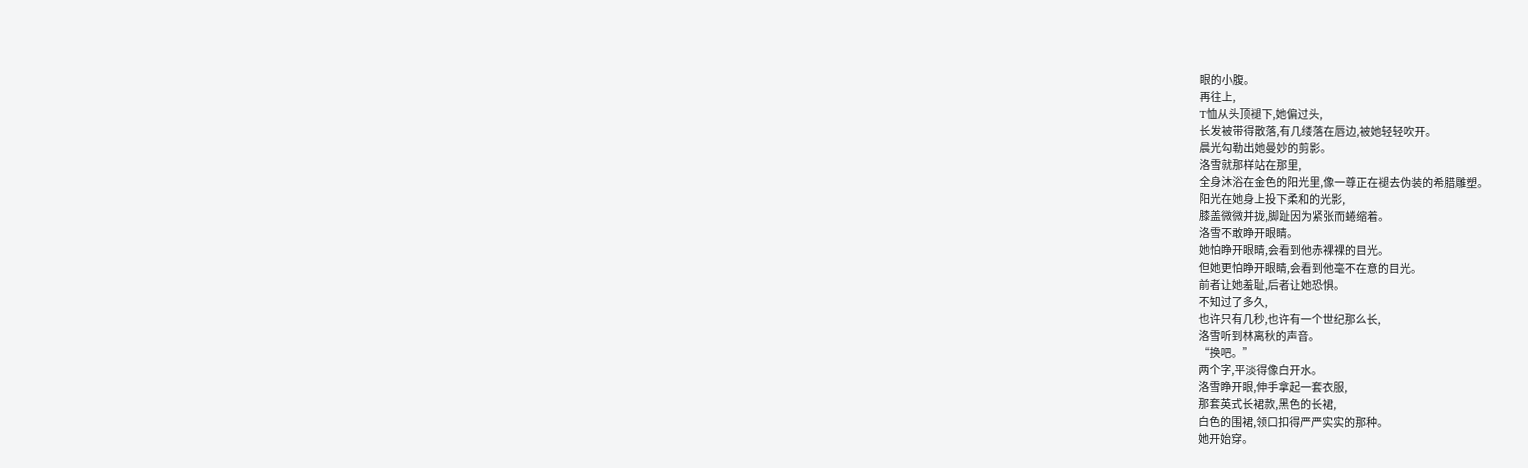眼的小腹。
再往上,
T恤从头顶褪下,她偏过头,
长发被带得散落,有几缕落在唇边,被她轻轻吹开。
晨光勾勒出她曼妙的剪影。
洛雪就那样站在那里,
全身沐浴在金色的阳光里,像一尊正在褪去伪装的希腊雕塑。
阳光在她身上投下柔和的光影,
膝盖微微并拢,脚趾因为紧张而蜷缩着。
洛雪不敢睁开眼睛。
她怕睁开眼睛,会看到他赤裸裸的目光。
但她更怕睁开眼睛,会看到他毫不在意的目光。
前者让她羞耻,后者让她恐惧。
不知过了多久,
也许只有几秒,也许有一个世纪那么长,
洛雪听到林离秋的声音。
“换吧。”
两个字,平淡得像白开水。
洛雪睁开眼,伸手拿起一套衣服,
那套英式长裙款,黑色的长裙,
白色的围裙,领口扣得严严实实的那种。
她开始穿。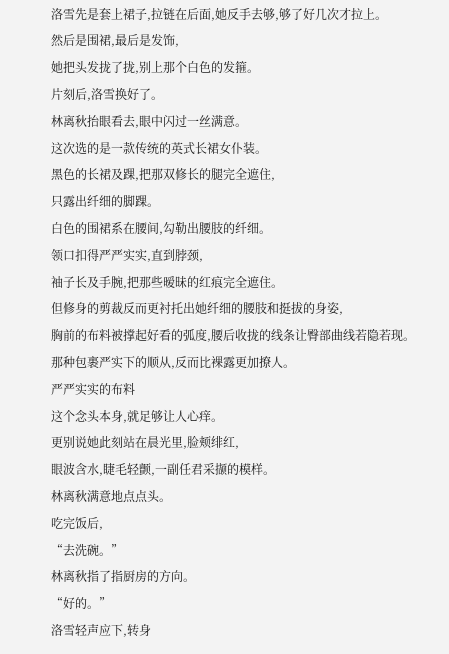洛雪先是套上裙子,拉链在后面,她反手去够,够了好几次才拉上。
然后是围裙,最后是发饰,
她把头发拢了拢,别上那个白色的发箍。
片刻后,洛雪换好了。
林离秋抬眼看去,眼中闪过一丝满意。
这次选的是一款传统的英式长裙女仆装。
黑色的长裙及踝,把那双修长的腿完全遮住,
只露出纤细的脚踝。
白色的围裙系在腰间,勾勒出腰肢的纤细。
领口扣得严严实实,直到脖颈,
袖子长及手腕,把那些暧昧的红痕完全遮住。
但修身的剪裁反而更衬托出她纤细的腰肢和挺拔的身姿,
胸前的布料被撑起好看的弧度,腰后收拢的线条让臀部曲线若隐若现。
那种包裹严实下的顺从,反而比裸露更加撩人。
严严实实的布料
这个念头本身,就足够让人心痒。
更别说她此刻站在晨光里,脸颊绯红,
眼波含水,睫毛轻颤,一副任君采撷的模样。
林离秋满意地点点头。
吃完饭后,
“去洗碗。”
林离秋指了指厨房的方向。
“好的。”
洛雪轻声应下,转身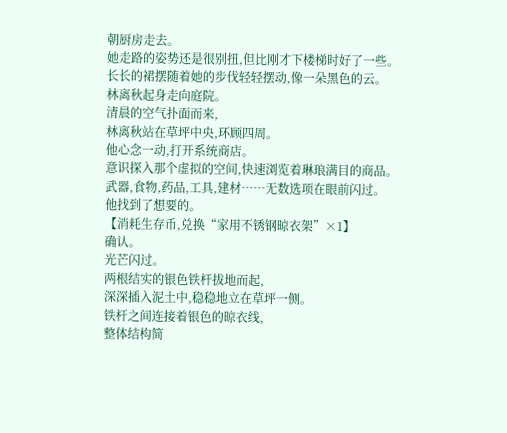朝厨房走去。
她走路的姿势还是很别扭,但比刚才下楼梯时好了一些。
长长的裙摆随着她的步伐轻轻摆动,像一朵黑色的云。
林离秋起身走向庭院。
清晨的空气扑面而来,
林离秋站在草坪中央,环顾四周。
他心念一动,打开系统商店。
意识探入那个虚拟的空间,快速浏览着琳琅满目的商品。
武器,食物,药品,工具,建材……无数选项在眼前闪过。
他找到了想要的。
【消耗生存币,兑换“家用不锈钢晾衣架”×1】
确认。
光芒闪过。
两根结实的银色铁杆拔地而起,
深深插入泥土中,稳稳地立在草坪一侧。
铁杆之间连接着银色的晾衣线,
整体结构简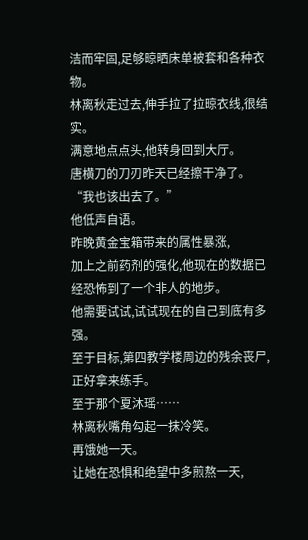洁而牢固,足够晾晒床单被套和各种衣物。
林离秋走过去,伸手拉了拉晾衣线,很结实。
满意地点点头,他转身回到大厅。
唐横刀的刀刃昨天已经擦干净了。
“我也该出去了。”
他低声自语。
昨晚黄金宝箱带来的属性暴涨,
加上之前药剂的强化,他现在的数据已经恐怖到了一个非人的地步。
他需要试试,试试现在的自己到底有多强。
至于目标,第四教学楼周边的残余丧尸,正好拿来练手。
至于那个夏沐瑶……
林离秋嘴角勾起一抹冷笑。
再饿她一天。
让她在恐惧和绝望中多煎熬一天,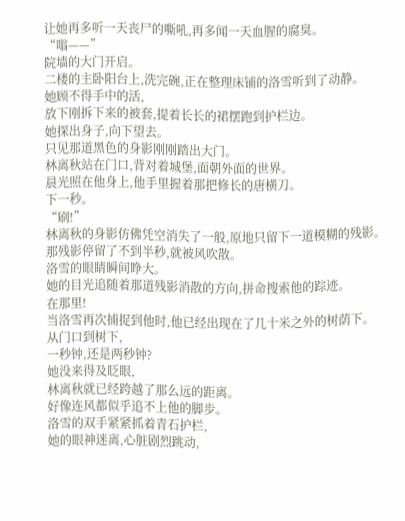让她再多听一天丧尸的嘶吼,再多闻一天血腥的腐臭。
“嗡——”
院墙的大门开启。
二楼的主卧阳台上,洗完碗,正在整理床铺的洛雪听到了动静。
她顾不得手中的活,
放下刚拆下来的被套,提着长长的裙摆跑到护栏边。
她探出身子,向下望去。
只见那道黑色的身影刚刚踏出大门。
林离秋站在门口,背对着城堡,面朝外面的世界。
晨光照在他身上,他手里握着那把修长的唐横刀。
下一秒。
“刷!”
林离秋的身影仿佛凭空消失了一般,原地只留下一道模糊的残影。
那残影停留了不到半秒,就被风吹散。
洛雪的眼睛瞬间睁大。
她的目光追随着那道残影消散的方向,拼命搜索他的踪迹。
在那里!
当洛雪再次捕捉到他时,他已经出现在了几十米之外的树荫下。
从门口到树下,
一秒钟,还是两秒钟?
她没来得及眨眼,
林离秋就已经跨越了那么远的距离。
好像连风都似乎追不上他的脚步。
洛雪的双手紧紧抓着青石护栏,
她的眼神迷离,心脏剧烈跳动,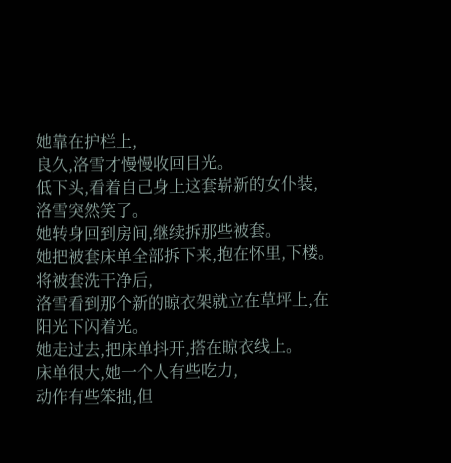她靠在护栏上,
良久,洛雪才慢慢收回目光。
低下头,看着自己身上这套崭新的女仆装,
洛雪突然笑了。
她转身回到房间,继续拆那些被套。
她把被套床单全部拆下来,抱在怀里,下楼。
将被套洗干净后,
洛雪看到那个新的晾衣架就立在草坪上,在阳光下闪着光。
她走过去,把床单抖开,搭在晾衣线上。
床单很大,她一个人有些吃力,
动作有些笨拙,但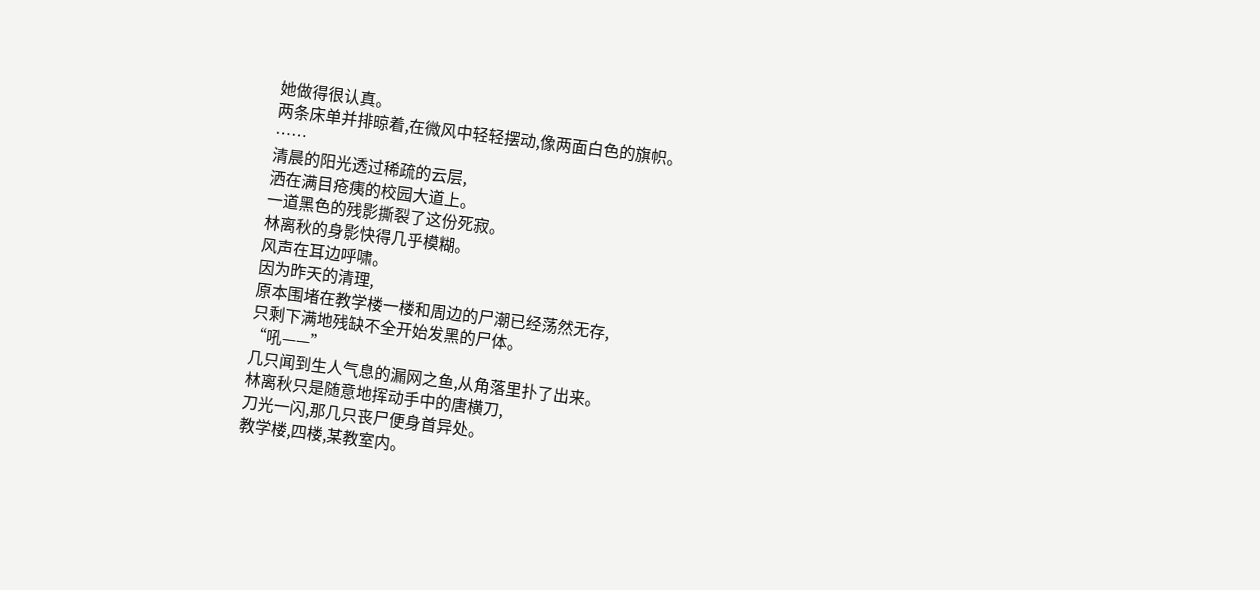她做得很认真。
两条床单并排晾着,在微风中轻轻摆动,像两面白色的旗帜。
……
清晨的阳光透过稀疏的云层,
洒在满目疮痍的校园大道上。
一道黑色的残影撕裂了这份死寂。
林离秋的身影快得几乎模糊。
风声在耳边呼啸。
因为昨天的清理,
原本围堵在教学楼一楼和周边的尸潮已经荡然无存,
只剩下满地残缺不全开始发黑的尸体。
“吼——”
几只闻到生人气息的漏网之鱼,从角落里扑了出来。
林离秋只是随意地挥动手中的唐横刀,
刀光一闪,那几只丧尸便身首异处。
教学楼,四楼,某教室内。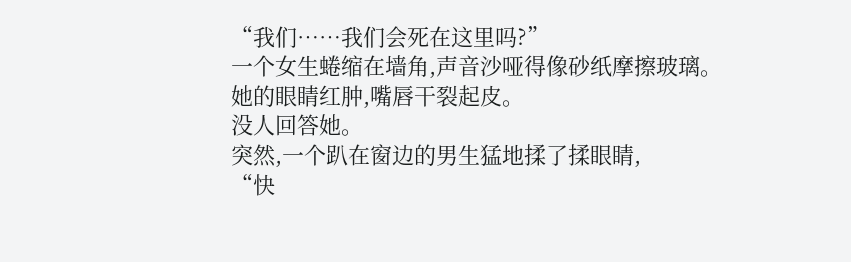“我们……我们会死在这里吗?”
一个女生蜷缩在墙角,声音沙哑得像砂纸摩擦玻璃。
她的眼睛红肿,嘴唇干裂起皮。
没人回答她。
突然,一个趴在窗边的男生猛地揉了揉眼睛,
“快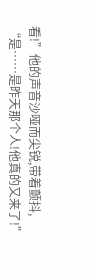看!”他的声音沙哑而尖锐,带着颤抖,
“是……是昨天那个人!他真的又来了!”